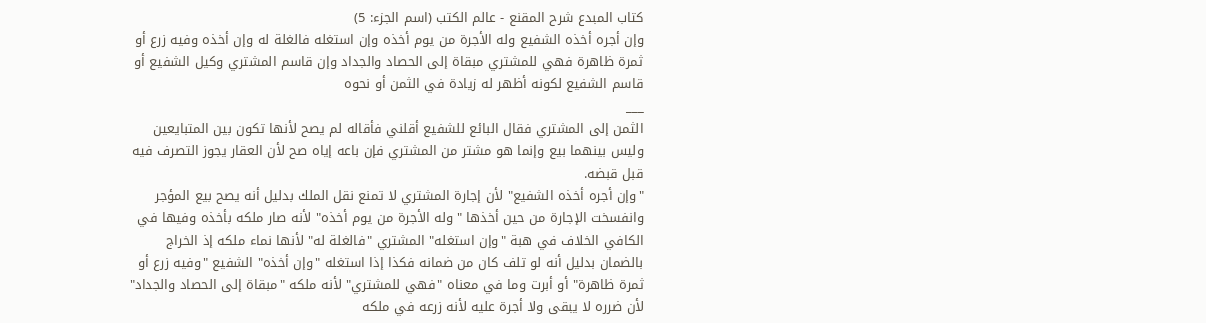كتاب المبدع شرح المقنع - عالم الكتب (اسم الجزء: 5)
وإن أجره أخذه الشفيع وله الأجرة من يوم أخذه وإن استغله فالغلة له وإن أخذه وفيه زرع أو ثمرة ظاهرة فهي للمشتري مبقاة إلى الحصاد والجداد وإن قاسم المشتري وكيل الشفيع أو قاسم الشفيع لكونه أظهر له زيادة في الثمن أو نحوه
___
الثمن إلى المشتري فقال البائع للشفيع أقلني فأقاله لم يصح لأنها تكون بين المتبايعين وليس بينهما بيع وإنما هو مشتر من المشتري فإن باعه إياه صح لأن العقار يجوز التصرف فيه قبل قبضه.
"وإن أجره أخذه الشفيع" لأن إجارة المشتري لا تمنع نقل الملك بدليل أنه يصح بيع المؤجر وانفسخت الإجارة من حين أخذها "وله الأجرة من يوم أخذه" لأنه صار ملكه بأخذه وفيها في الكافي الخلاف في هبة "وإن استغله" المشتري "فالغلة له" لأنها نماء ملكه إذ الخراج بالضمان بدليل أنه لو تلف كان من ضمانه فكذا إذا استغله "وإن أخذه" الشفيع "وفيه زرع أو ثمرة ظاهرة" أو أبرت وما في معناه "فهي للمشتري" لأنه ملكه "مبقاة إلى الحصاد والجداد" لأن ضرره لا يبقى ولا أجرة عليه لأنه زرعه في ملكه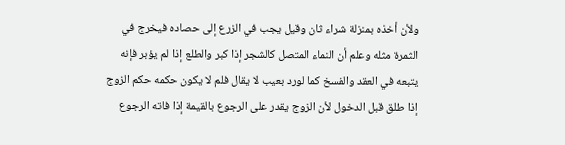ولأن أخذه بمنزلة شراء ثان وقيل يجب في الزرع إلى حصاده فيخرج في الثمرة مثله وعلم أن النماء المتصل كالشجر إذا كبر والطلع إذا لم يؤبر فإنه يتبعه في العقد والفسخ كما لورد بعيب لا يقال فلم لا يكون حكمه حكم الزوج إذا طلق قبل الدخول لأن الزوج يقدر على الرجوع بالقيمة إذا فاته الرجوع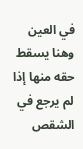في العين وهنا يسقط حقه منها إذا لم يرجع في الشقص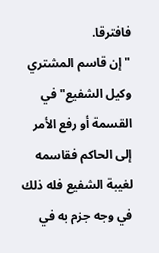فافترقا.
"إن قاسم المشتري وكيل الشفيع" في القسمة أو رفع الأمر إلى الحاكم فقاسمه لغيبة الشفيع فله ذلك في وجه جزم به في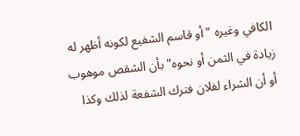الكافي وغيره "أو قاسم الشفيع لكونه أظهر له زيادة في الثمن أو نحوه" بأن الشقص موهوب أو أن الشراء لفلان فترك الشفعة لذلك وكذا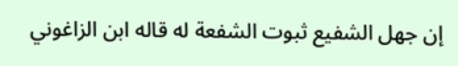إن جهل الشفيع ثبوت الشفعة له قاله ابن الزاغوني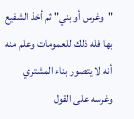"وغرس أو بني" ثم أخذ الشفيع بها فله ذلك للعمومات وعلم منه أنه لا يتصور بناء المشتري وغرسه على القول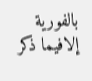بالفورية إلافيما ذكر